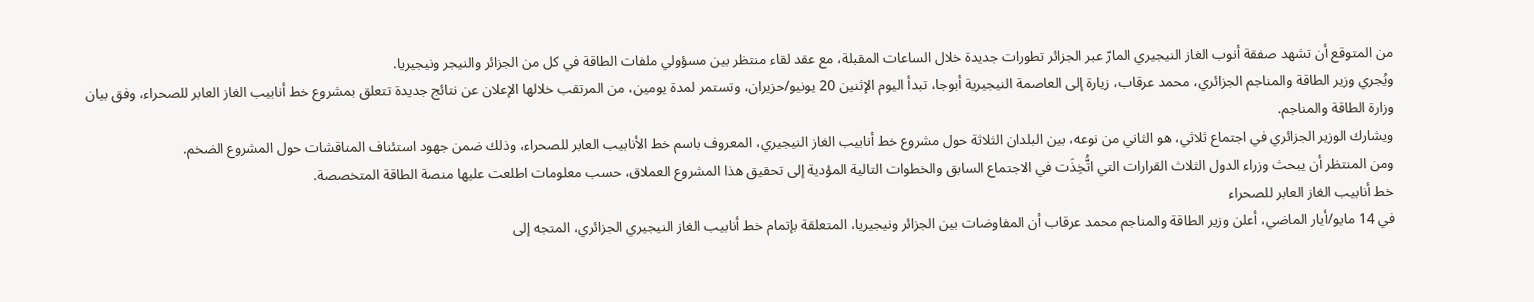من المتوقع أن تشهد صفقة أنوب الغاز النيجيري المارّ عبر الجزائر تطورات جديدة خلال الساعات المقبلة، مع عقد لقاء منتظر بين مسؤولي ملفات الطاقة في كل من الجزائر والنيجر ونيجيريا.
ويُجري وزير الطاقة والمناجم الجزائري، محمد عرقاب، زيارة إلى العاصمة النيجيرية أبوجا، تبدأ اليوم الإثنين 20 يونيو/حزيران، وتستمر لمدة يومين، من المرتقب خلالها الإعلان عن نتائج جديدة تتعلق بمشروع خط أنابيب الغاز العابر للصحراء، وفق بيان وزارة الطاقة والمناجم.
ويشارك الوزير الجزائري في اجتماع ثلاثي، هو الثاني من نوعه، بين البلدان الثلاثة حول مشروع خط أنابيب الغاز النيجيري، المعروف باسم خط الأنابيب العابر للصحراء، وذلك ضمن جهود استئناف المناقشات حول المشروع الضخم.
ومن المنتظر أن يبحث وزراء الدول الثلاث القرارات التي اتُّخِذَت في الاجتماع السابق والخطوات التالية المؤدية إلى تحقيق هذا المشروع العملاق، حسب معلومات اطلعت عليها منصة الطاقة المتخصصة.
خط أنابيب الغاز العابر للصحراء
في 14 مايو/أيار الماضي، أعلن وزير الطاقة والمناجم محمد عرقاب أن المفاوضات بين الجزائر ونيجيريا، المتعلقة بإتمام خط أنابيب الغاز النيجيري الجزائري، المتجه إلى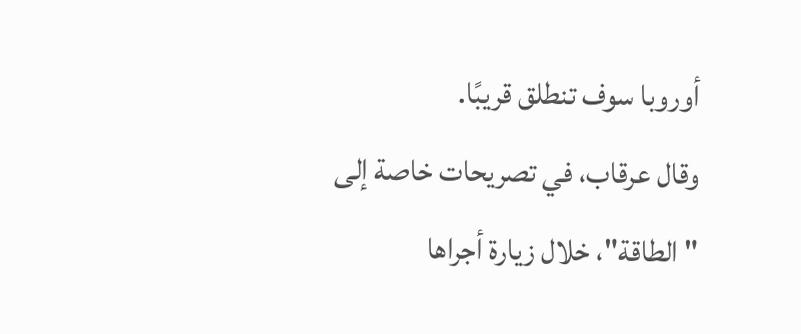أوروبا سوف تنطلق قريبًا.
وقال عرقاب، في تصريحات خاصة إلى "الطاقة"، خلال زيارة أجراها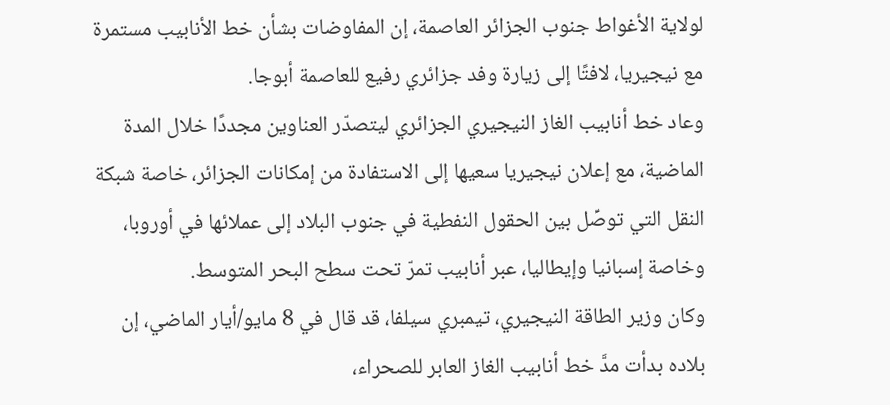لولاية الأغواط جنوب الجزائر العاصمة، إن المفاوضات بشأن خط الأنابيب مستمرة مع نيجيريا، لافتًا إلى زيارة وفد جزائري رفيع للعاصمة أبوجا.
وعاد خط أنابيب الغاز النيجيري الجزائري ليتصدّر العناوين مجددًا خلال المدة الماضية، مع إعلان نيجيريا سعيها إلى الاستفادة من إمكانات الجزائر، خاصة شبكة النقل التي توصِّل بين الحقول النفطية في جنوب البلاد إلى عملائها في أوروبا، وخاصة إسبانيا وإيطاليا، عبر أنابيب تمرّ تحت سطح البحر المتوسط.
وكان وزير الطاقة النيجيري، تيمبري سيلفا، قد قال في 8 مايو/أيار الماضي، إن بلاده بدأت مدَّ خط أنابيب الغاز العابر للصحراء،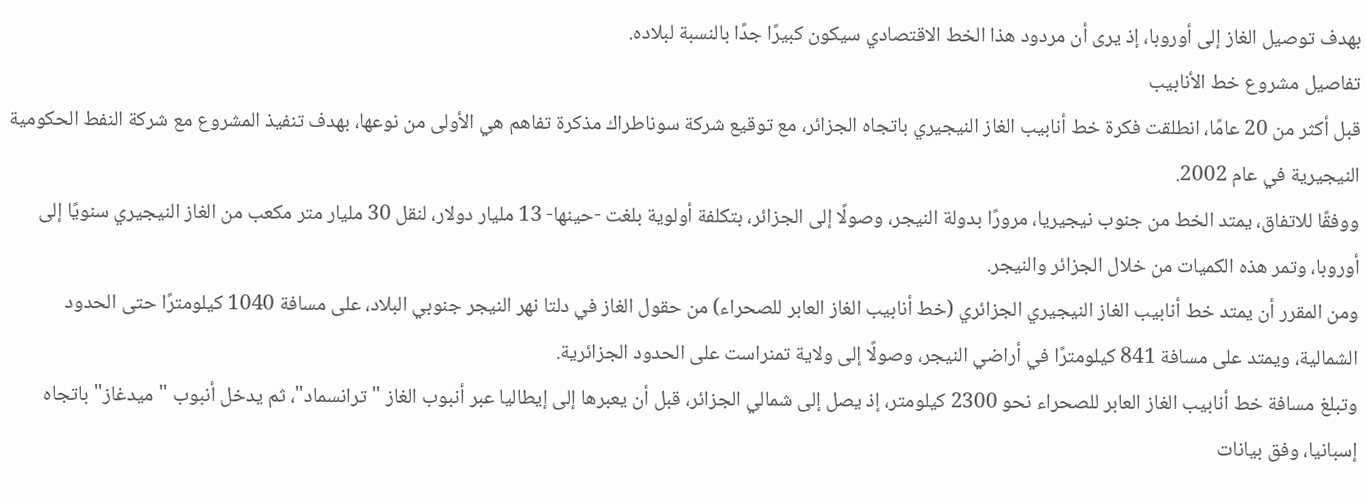بهدف توصيل الغاز إلى أوروبا، إذ يرى أن مردود هذا الخط الاقتصادي سيكون كبيرًا جدًا بالنسبة لبلاده.
تفاصيل مشروع خط الأنابيب
قبل أكثر من 20 عامًا، انطلقت فكرة خط أنابيب الغاز النيجيري باتجاه الجزائر، مع توقيع شركة سوناطراك مذكرة تفاهم هي الأولى من نوعها، بهدف تنفيذ المشروع مع شركة النفط الحكومية النيجيرية في عام 2002.
ووفقًا للاتفاق، يمتد الخط من جنوب نيجيريا، مرورًا بدولة النيجر، وصولًا إلى الجزائر، بتكلفة أولوية بلغت -حينها- 13 مليار دولار، لنقل 30 مليار متر مكعب من الغاز النيجيري سنويًا إلى أوروبا، وتمر هذه الكميات من خلال الجزائر والنيجر.
ومن المقرر أن يمتد خط أنابيب الغاز النيجيري الجزائري (خط أنابيب الغاز العابر للصحراء) من حقول الغاز في دلتا نهر النيجر جنوبي البلاد، على مسافة 1040 كيلومترًا حتى الحدود الشمالية، ويمتد على مسافة 841 كيلومترًا في أراضي النيجر، وصولًا إلى ولاية تمنراست على الحدود الجزائرية.
وتبلغ مسافة خط أنابيب الغاز العابر للصحراء نحو 2300 كيلومتر، إذ يصل إلى شمالي الجزائر، قبل أن يعبرها إلى إيطاليا عبر أنبوب الغاز "ترانسماد"، ثم يدخل أنبوب "ميدغاز" باتجاه إسبانيا، وفق بيانات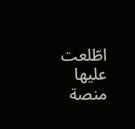اطّلعت عليها منصة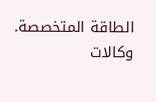الطاقة المتخصصة. وكالات